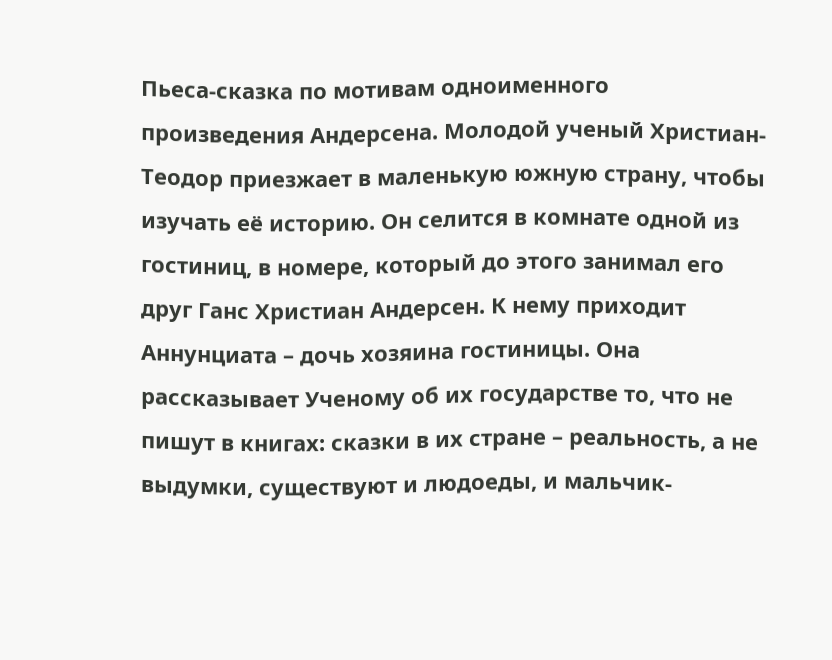Пьеса-сказка по мотивам одноименного произведения Андерсена. Молодой ученый Христиан-Теодор приезжает в маленькую южную страну, чтобы изучать её историю. Он селится в комнате одной из гостиниц, в номере, который до этого занимал его друг Ганс Христиан Андерсен. К нему приходит Аннунциата – дочь хозяина гостиницы. Она рассказывает Ученому об их государстве то, что не пишут в книгах: сказки в их стране – реальность, а не выдумки, существуют и людоеды, и мальчик-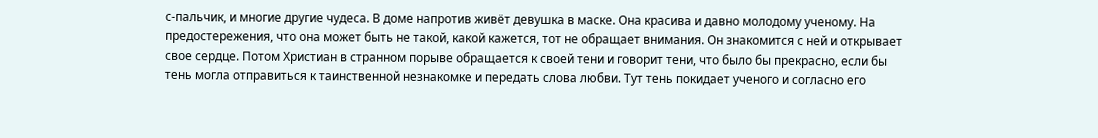с‑пальчик, и многие другие чудеса. В доме напротив живёт девушка в маске. Она красива и давно молодому ученому. На предостережения, что она может быть не такой, какой кажется, тот не обращает внимания. Он знакомится с ней и открывает свое сердце. Потом Христиан в странном порыве обращается к своей тени и говорит тени, что было бы прекрасно, если бы тень могла отправиться к таинственной незнакомке и передать слова любви. Тут тень покидает ученого и согласно его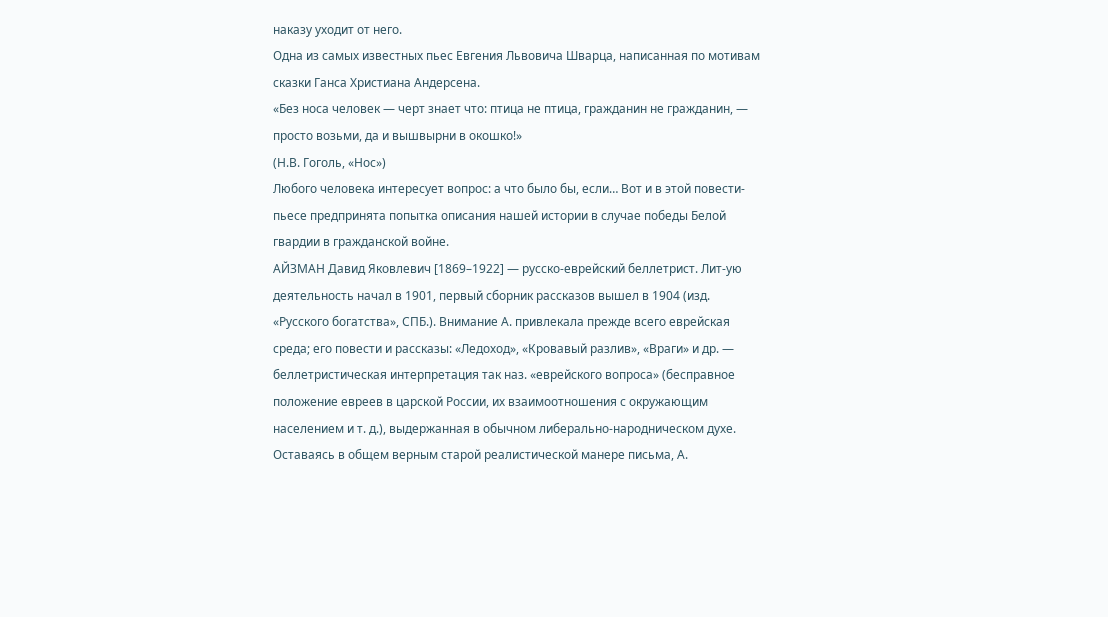наказу уходит от него.
Одна из самых известных пьес Евгения Львовича Шварца, написанная по мотивам сказки Ганса Христиана Андерсена.
«Без носа человек — черт знает что: птица не птица, гражданин не гражданин, — просто возьми, да и вышвырни в окошко!»
(Н.В. Гоголь, «Нос»)
Любого человека интересует вопрос: а что было бы, если… Вот и в этой повести-пьесе предпринята попытка описания нашей истории в случае победы Белой гвардии в гражданской войне.
АЙЗМАН Давид Яковлевич [1869–1922] — русско-еврейский беллетрист. Лит-ую деятельность начал в 1901, первый сборник рассказов вышел в 1904 (изд. «Русского богатства», СПБ.). Внимание А. привлекала прежде всего еврейская среда; его повести и рассказы: «Ледоход», «Кровавый разлив», «Враги» и др. — беллетристическая интерпретация так наз. «еврейского вопроса» (бесправное положение евреев в царской России, их взаимоотношения с окружающим населением и т. д.), выдержанная в обычном либерально-народническом духе. Оставаясь в общем верным старой реалистической манере письма, А.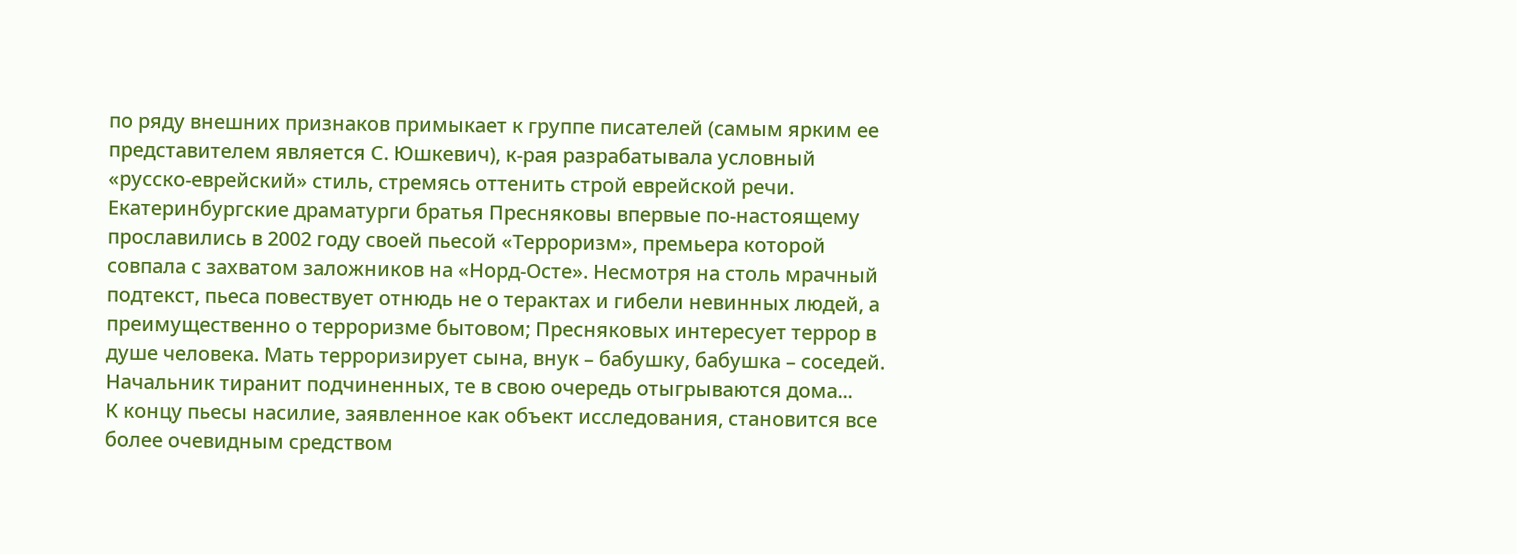по ряду внешних признаков примыкает к группе писателей (самым ярким ее представителем является С. Юшкевич), к-рая разрабатывала условный «русско-еврейский» стиль, стремясь оттенить строй еврейской речи.
Екатеринбургские драматурги братья Пресняковы впервые по-настоящему прославились в 2002 году своей пьесой «Терроризм», премьера которой совпала с захватом заложников на «Норд-Осте». Несмотря на столь мрачный подтекст, пьеса повествует отнюдь не о терактах и гибели невинных людей, а преимущественно о терроризме бытовом; Пресняковых интересует террор в душе человека. Мать терроризирует сына, внук – бабушку, бабушка – соседей. Начальник тиранит подчиненных, те в свою очередь отыгрываются дома...
К концу пьесы насилие, заявленное как объект исследования, становится все более очевидным средством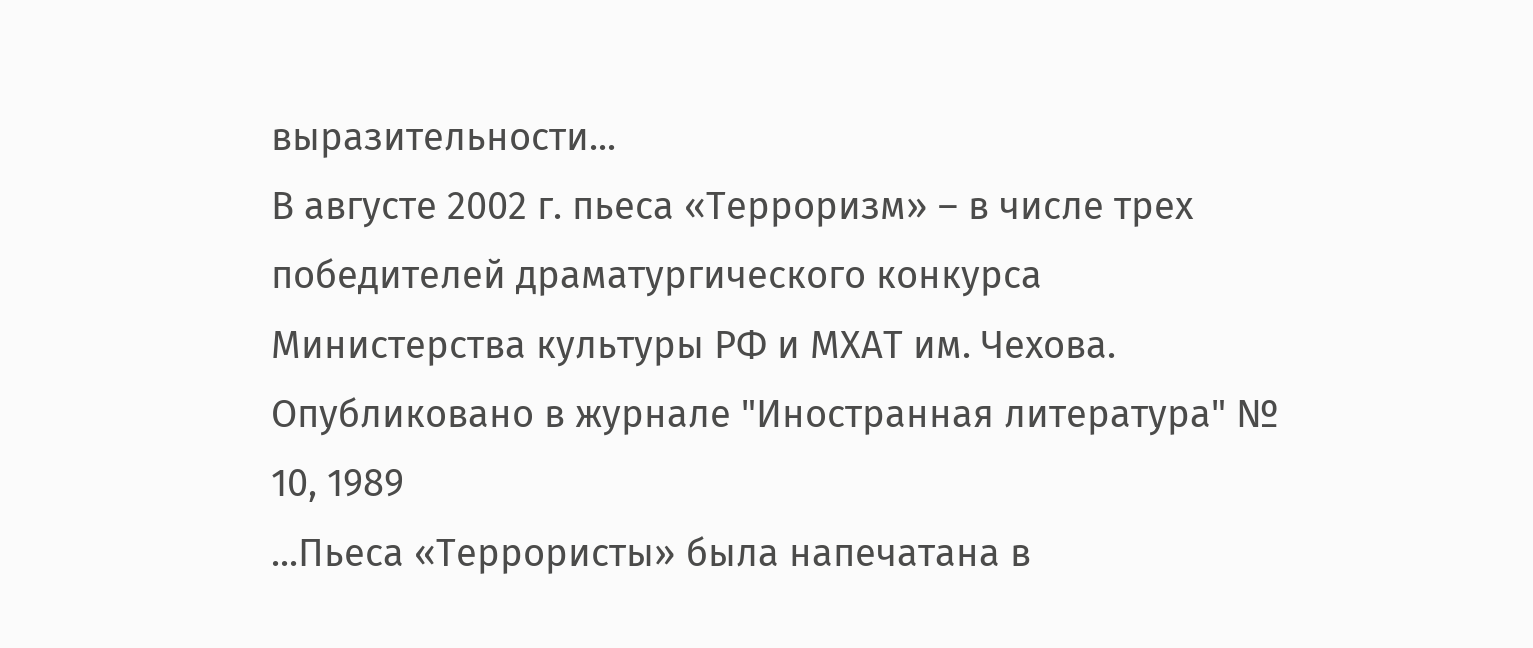выразительности...
В августе 2002 г. пьеса «Терроризм» – в числе трех победителей драматургического конкурса Министерства культуры РФ и МХАТ им. Чехова.
Опубликовано в журнале "Иностранная литература" № 10, 1989
...Пьеса «Террористы» была напечатана в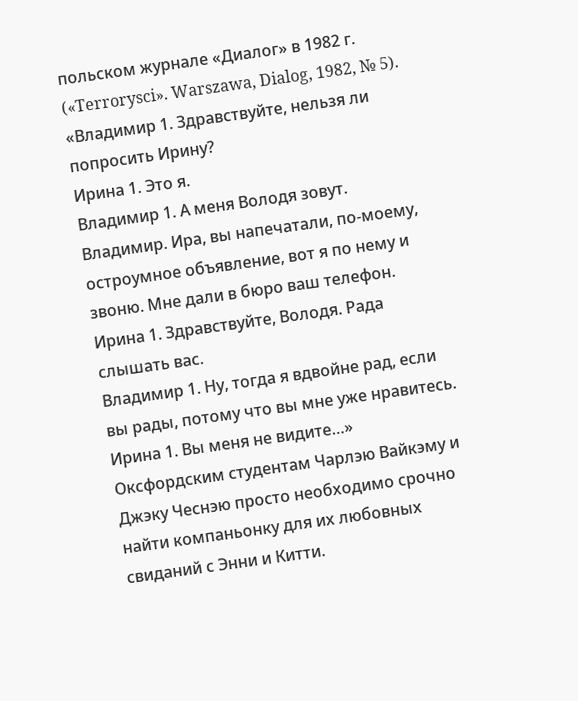польском журнале «Диалог» в 1982 г. («Terrorysci». Warszawa, Dialog, 1982, № 5).
«Владимир 1. Здравствуйте, нельзя ли попросить Ирину?
Ирина 1. Это я.
Владимир 1. А меня Володя зовут. Владимир. Ира, вы напечатали, по-моему, остроумное объявление, вот я по нему и звоню. Мне дали в бюро ваш телефон.
Ирина 1. Здравствуйте, Володя. Рада слышать вас.
Владимир 1. Ну, тогда я вдвойне рад, если вы рады, потому что вы мне уже нравитесь.
Ирина 1. Вы меня не видите…»
Оксфордским студентам Чарлэю Вайкэму и Джэку Чеснэю просто необходимо срочно найти компаньонку для их любовных свиданий с Энни и Китти.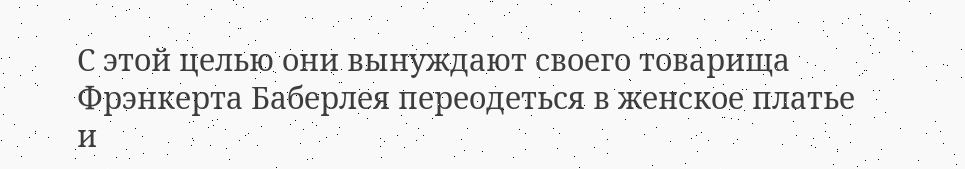С этой целью они вынуждают своего товарища Фрэнкерта Баберлея переодеться в женское платье и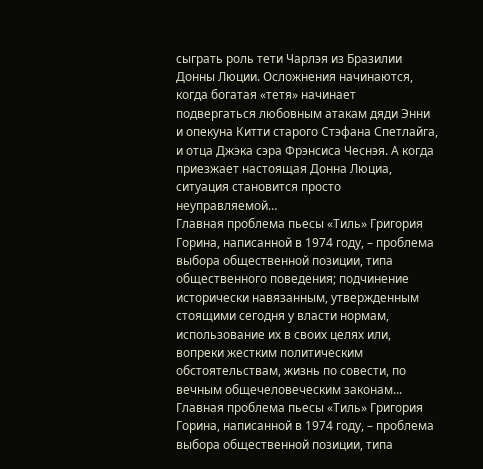сыграть роль тети Чарлэя из Бразилии Донны Люции. Осложнения начинаются, когда богатая «тетя» начинает подвергаться любовным атакам дяди Энни и опекуна Китти старого Стэфана Спетлайга, и отца Джэка сэра Фрэнсиса Чеснэя. А когда приезжает настоящая Донна Люциа, ситуация становится просто неуправляемой…
Главная проблема пьесы «Тиль» Григория Горина, написанной в 1974 году, – проблема выбора общественной позиции, типа общественного поведения; подчинение исторически навязанным, утвержденным стоящими сегодня у власти нормам, использование их в своих целях или, вопреки жестким политическим обстоятельствам, жизнь по совести, по вечным общечеловеческим законам...
Главная проблема пьесы «Тиль» Григория Горина, написанной в 1974 году, – проблема выбора общественной позиции, типа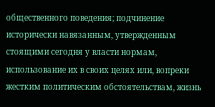общественного поведения; подчинение исторически навязанным, утвержденным стоящими сегодня у власти нормам, использование их в своих целях или, вопреки жестким политическим обстоятельствам, жизнь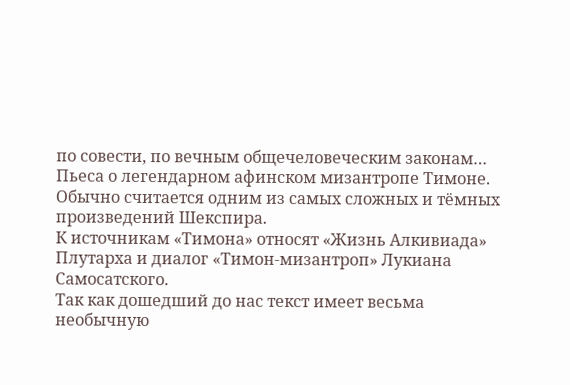по совести, по вечным общечеловеческим законам…
Пьеса о легендарном афинском мизантропе Тимоне. Обычно считается одним из самых сложных и тёмных произведений Шекспира.
К источникам «Тимона» относят «Жизнь Алкивиада» Плутарха и диалог «Тимон-мизантроп» Лукиана Самосатского.
Так как дошедший до нас текст имеет весьма необычную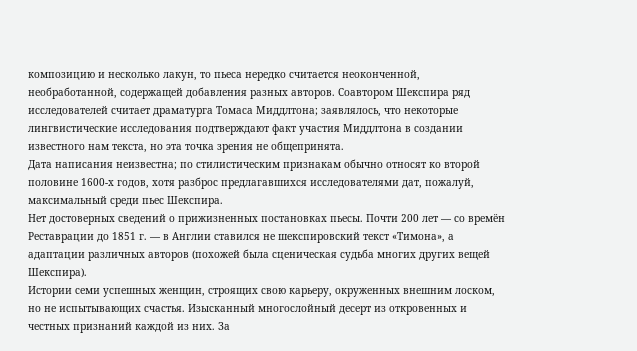композицию и несколько лакун, то пьеса нередко считается неоконченной, необработанной, содержащей добавления разных авторов. Соавтором Шекспира ряд исследователей считает драматурга Томаса Миддлтона; заявлялось, что некоторые лингвистические исследования подтверждают факт участия Миддлтона в создании известного нам текста, но эта точка зрения не общепринята.
Дата написания неизвестна; по стилистическим признакам обычно относят ко второй половине 1600-х годов, хотя разброс предлагавшихся исследователями дат, пожалуй, максимальный среди пьес Шекспира.
Нет достоверных сведений о прижизненных постановках пьесы. Почти 200 лет — со времён Реставрации до 1851 г. — в Англии ставился не шекспировский текст «Тимона», а адаптации различных авторов (похожей была сценическая судьба многих других вещей Шекспира).
Истории семи успешных женщин, строящих свою карьеру, окруженных внешним лоском, но не испытывающих счастья. Изысканный многослойный десерт из откровенных и честных признаний каждой из них. За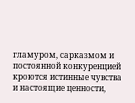гламуром, сарказмом и постоянной конкуренцией кроются истинные чувства и настоящие ценности,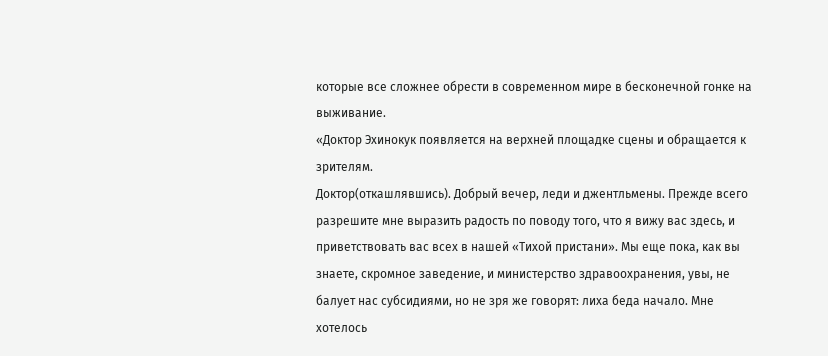которые все сложнее обрести в современном мире в бесконечной гонке на выживание.
«Доктор Эхинокук появляется на верхней площадке сцены и обращается к зрителям.
Доктор(откашлявшись). Добрый вечер, леди и джентльмены. Прежде всего разрешите мне выразить радость по поводу того, что я вижу вас здесь, и приветствовать вас всех в нашей «Тихой пристани». Мы еще пока, как вы знаете, скромное заведение, и министерство здравоохранения, увы, не балует нас субсидиями, но не зря же говорят: лиха беда начало. Мне хотелось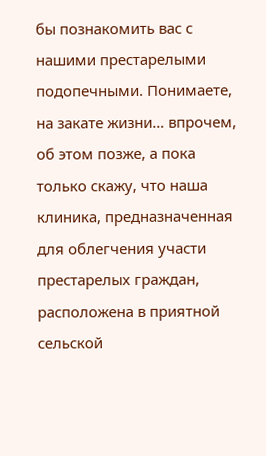бы познакомить вас с нашими престарелыми подопечными. Понимаете, на закате жизни… впрочем, об этом позже, а пока только скажу, что наша клиника, предназначенная для облегчения участи престарелых граждан, расположена в приятной сельской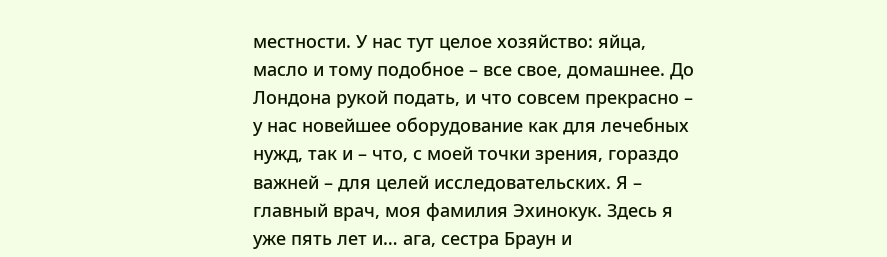местности. У нас тут целое хозяйство: яйца, масло и тому подобное – все свое, домашнее. До Лондона рукой подать, и что совсем прекрасно – у нас новейшее оборудование как для лечебных нужд, так и – что, с моей точки зрения, гораздо важней – для целей исследовательских. Я – главный врач, моя фамилия Эхинокук. Здесь я уже пять лет и… ага, сестра Браун и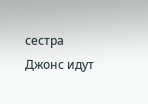сестра Джонс идут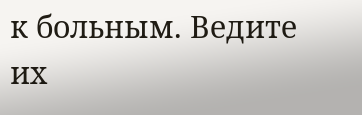к больным. Ведите их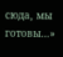сюда, мы готовы…»